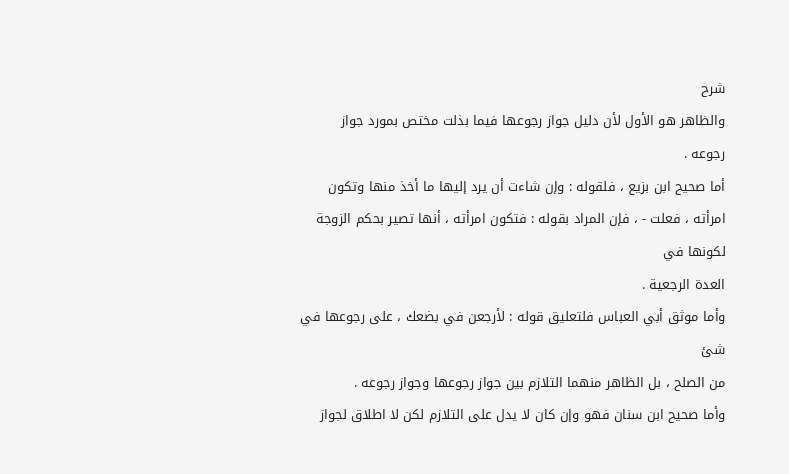شرح
والظاهر هو الأول لأن دليل جواز رجوعها فيما بذلت مختص بمورد جواز
رجوعه .
أما صحيح ابن بزيع ، فلقوله : وإن شاءت أن يرد إليها ما أخذ منها وتكون
امرأته ، فعلت - ، فإن المراد بقوله : فتكون امرأته ، أنها تصير بحكم الزوجة لكونها في
العدة الرجعية .
وأما موثق أبي العباس فلتعليق قوله : لأرجعن في بضعك ، على رجوعها في شئ
من الصلح ، بل الظاهر منهما التلازم بين جواز رجوعها وجواز رجوعه .
وأما صحيح ابن سنان فهو وإن كان لا يدل على التلازم لكن لا اطلاق لجواز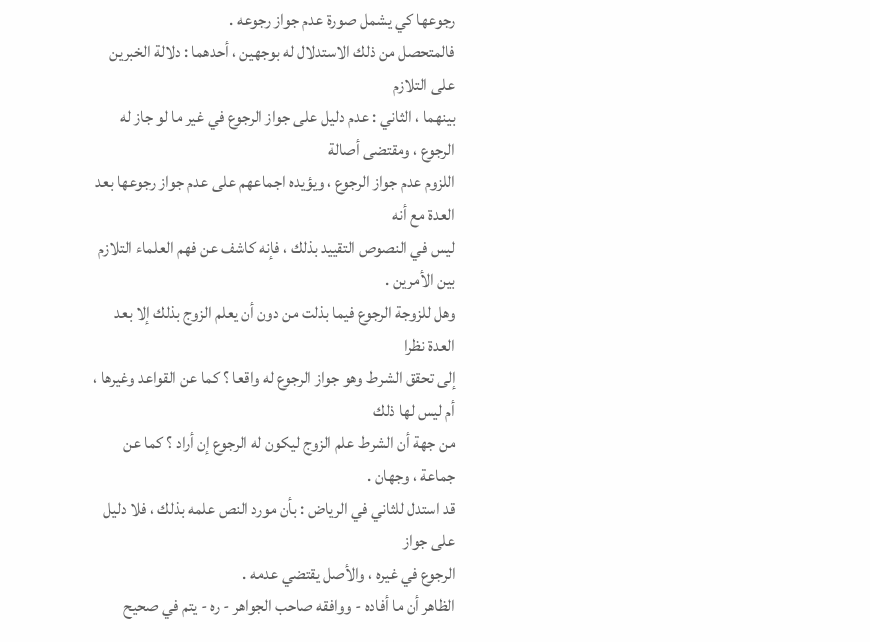رجوعها كي يشمل صورة عدم جواز رجوعه .
فالمتحصل من ذلك الاستدلال له بوجهين ، أحدهما : دلالة الخبرين على التلازم
بينهما ، الثاني : عدم دليل على جواز الرجوع في غير ما لو جاز له الرجوع ، ومقتضى أصالة
اللزوم عدم جواز الرجوع ، ويؤيده اجماعهم على عدم جواز رجوعها بعد العدة مع أنه
ليس في النصوص التقييد بذلك ، فإنه كاشف عن فهم العلماء التلازم بين الأمرين .
وهل للزوجة الرجوع فيما بذلت من دون أن يعلم الزوج بذلك إلا بعد العدة نظرا
إلى تحقق الشرط وهو جواز الرجوع له واقعا ؟ كما عن القواعد وغيرها ، أم ليس لها ذلك
من جهة أن الشرط علم الزوج ليكون له الرجوع إن أراد ؟ كما عن جماعة ، وجهان .
قد استدل للثاني في الرياض : بأن مورد النص علمه بذلك ، فلا دليل على جواز
الرجوع في غيره ، والأصل يقتضي عدمه .
الظاهر أن ما أفاده - ووافقه صاحب الجواهر - ره - يتم في صحيح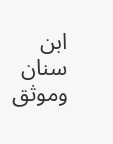ابن سنان
وموثق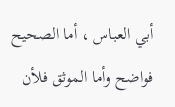أبي العباس ، أما الصحيح فواضح وأما الموثق فلأن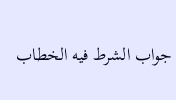جواب الشرط فيه الخطاب